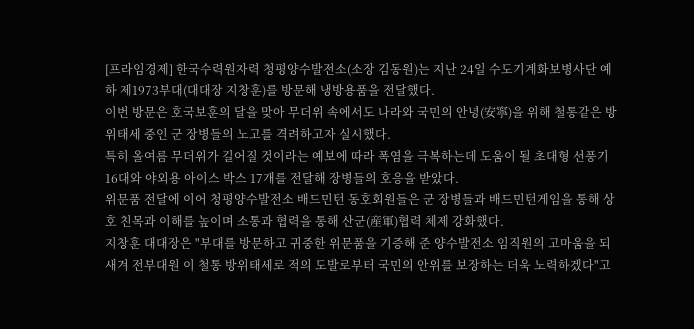[프라임경제] 한국수력원자력 청평양수발전소(소장 김동원)는 지난 24일 수도기계화보병사단 예하 제1973부대(대대장 지창훈)를 방문해 냉방용품을 전달했다.
이번 방문은 호국보훈의 달을 맞아 무더위 속에서도 나라와 국민의 안녕(安寧)을 위해 철통같은 방위태세 중인 군 장병들의 노고를 격려하고자 실시했다.
특히 올여름 무더위가 길어질 것이라는 예보에 따라 폭염을 극복하는데 도움이 될 초대형 선풍기 16대와 야외용 아이스 박스 17개를 전달해 장병들의 호응을 받았다.
위문품 전달에 이어 청평양수발전소 배드민턴 동호회원들은 군 장병들과 배드민턴게임을 통해 상호 친목과 이해를 높이며 소통과 협력을 통해 산군(産軍)협력 체제 강화했다.
지창훈 대대장은 "부대를 방문하고 귀중한 위문품을 기증해 준 양수발전소 임직원의 고마움을 되새겨 전부대원 이 철통 방위태세로 적의 도발로부터 국민의 안위를 보장하는 더욱 노력하겠다"고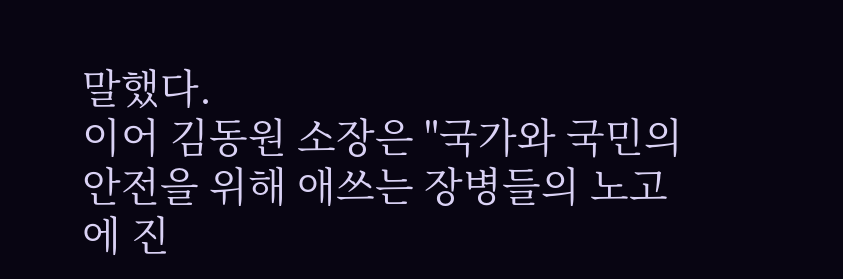말했다.
이어 김동원 소장은 "국가와 국민의 안전을 위해 애쓰는 장병들의 노고에 진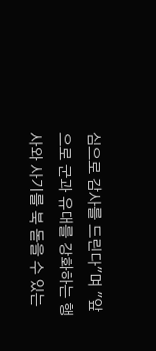심으로 감사를 드린다"며 "앞으로 군과 유대를 강화하는 행사와 사기를 북 돋을 수 있는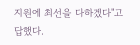지원에 최선을 다하겠다"고 답했다.